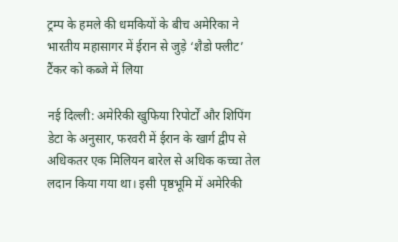ट्रम्प के हमले की धमकियों के बीच अमेरिका ने भारतीय महासागर में ईरान से जुड़े ‘शैडो फ्लीट’ टैंकर को कब्जे में लिया

नई दिल्ली: अमेरिकी खुफिया रिपोर्टों और शिपिंग डेटा के अनुसार, फरवरी में ईरान के खार्ग द्वीप से अधिकतर एक मिलियन बारेल से अधिक कच्चा तेल लदान किया गया था। इसी पृष्ठभूमि में अमेरिकी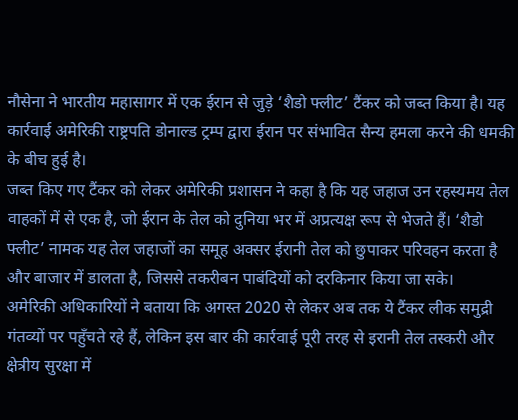नौसेना ने भारतीय महासागर में एक ईरान से जुड़े ‘शैडो फ्लीट’ टैंकर को जब्त किया है। यह कार्रवाई अमेरिकी राष्ट्रपति डोनाल्ड ट्रम्प द्वारा ईरान पर संभावित सैन्य हमला करने की धमकी के बीच हुई है।
जब्त किए गए टैंकर को लेकर अमेरिकी प्रशासन ने कहा है कि यह जहाज उन रहस्यमय तेल वाहकों में से एक है, जो ईरान के तेल को दुनिया भर में अप्रत्यक्ष रूप से भेजते हैं। ‘शैडो फ्लीट’ नामक यह तेल जहाजों का समूह अक्सर ईरानी तेल को छुपाकर परिवहन करता है और बाजार में डालता है, जिससे तकरीबन पाबंदियों को दरकिनार किया जा सके।
अमेरिकी अधिकारियों ने बताया कि अगस्त 2020 से लेकर अब तक ये टैंकर लीक समुद्री गंतव्यों पर पहुँचते रहे हैं, लेकिन इस बार की कार्रवाई पूरी तरह से इरानी तेल तस्करी और क्षेत्रीय सुरक्षा में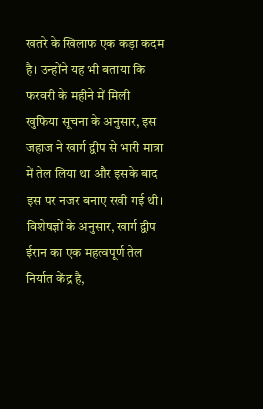खतरे के खिलाफ एक कड़ा कदम है। उन्होंने यह भी बताया कि फरवरी के महीने में मिली खुफिया सूचना के अनुसार, इस जहाज ने खार्ग द्वीप से भारी मात्रा में तेल लिया था और इसके बाद इस पर नजर बनाए रखी गई थी।
विशेषज्ञों के अनुसार, खार्ग द्वीप ईरान का एक महत्वपूर्ण तेल निर्यात केंद्र है,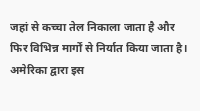जहां से कच्चा तेल निकाला जाता है और फिर विभिन्न मार्गों से निर्यात किया जाता है। अमेरिका द्वारा इस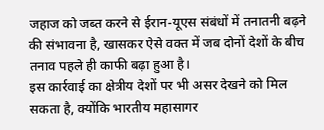जहाज को जब्त करने से ईरान-यूएस संबंधों में तनातनी बढ़ने की संभावना है, खासकर ऐसे वक्त में जब दोनों देशों के बीच तनाव पहले ही काफी बढ़ा हुआ है।
इस कार्रवाई का क्षेत्रीय देशों पर भी असर देखने को मिल सकता है, क्योंकि भारतीय महासागर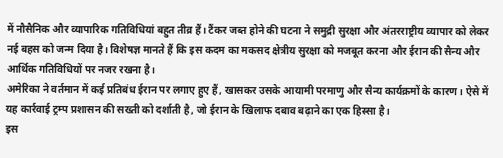में नौसैनिक और व्यापारिक गतिविधियां बहुत तीव्र हैं। टैंकर जब्त होने की घटना ने समुद्री सुरक्षा और अंतरराष्ट्रीय व्यापार को लेकर नई बहस को जन्म दिया है। विशेषज्ञ मानते हैं कि इस कदम का मकसद क्षेत्रीय सुरक्षा को मजबूत करना और ईरान की सैन्य और आर्थिक गतिविधियों पर नजर रखना है।
अमेरिका ने वर्तमान में कई प्रतिबंध ईरान पर लगाए हुए हैं, खासकर उसके आयामी परमाणु और सैन्य कार्यक्रमों के कारण। ऐसे में यह कार्रवाई ट्रम्प प्रशासन की सख्ती को दर्शाती है, जो ईरान के खिलाफ दबाव बढ़ाने का एक हिस्सा है।
इस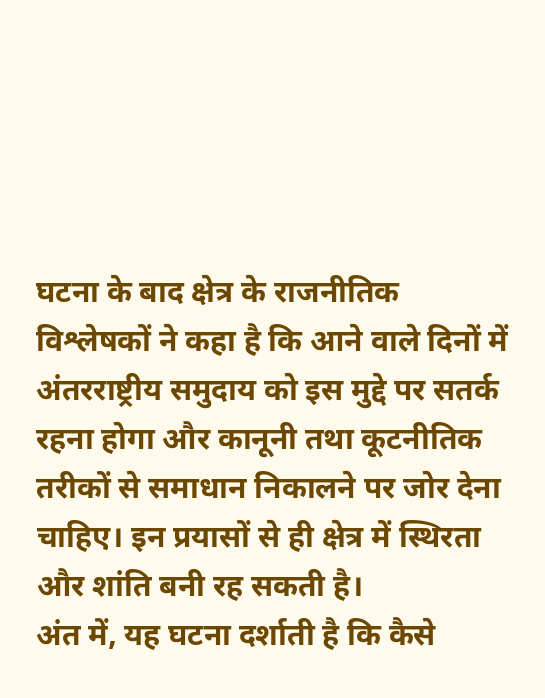घटना के बाद क्षेत्र के राजनीतिक विश्लेषकों ने कहा है कि आने वाले दिनों में अंतरराष्ट्रीय समुदाय को इस मुद्दे पर सतर्क रहना होगा और कानूनी तथा कूटनीतिक तरीकों से समाधान निकालने पर जोर देना चाहिए। इन प्रयासों से ही क्षेत्र में स्थिरता और शांति बनी रह सकती है।
अंत में, यह घटना दर्शाती है कि कैसे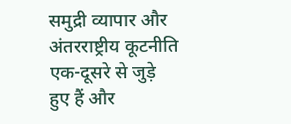समुद्री व्यापार और अंतरराष्ट्रीय कूटनीति एक-दूसरे से जुड़े हुए हैं और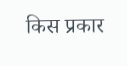किस प्रकार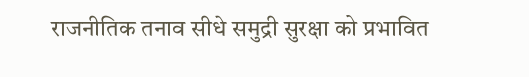राजनीतिक तनाव सीधे समुद्री सुरक्षा को प्रभावित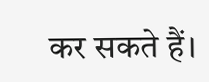कर सकते हैं।